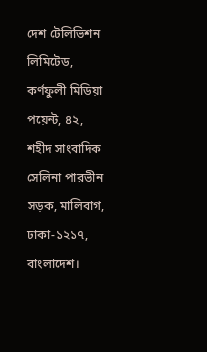দেশ টেলিভিশন লিমিটেড, কর্ণফুলী মিডিয়া পয়েন্ট, ৪২, শহীদ সাংবাদিক সেলিনা পারভীন সড়ক, মালিবাগ, ঢাকা-১২১৭, বাংলাদেশ।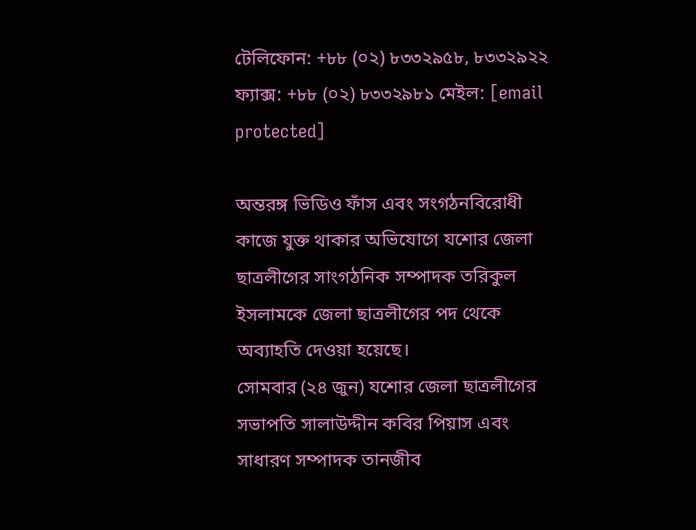টেলিফোন: +৮৮ (০২) ৮৩৩২৯৫৮, ৮৩৩২৯২২ ফ্যাক্স: +৮৮ (০২) ৮৩৩২৯৮১ মেইল: [email protected]

অন্তরঙ্গ ভিডিও ফাঁস এবং সংগঠনবিরোধী কাজে যুক্ত থাকার অভিযোগে যশোর জেলা ছাত্রলীগের সাংগঠনিক সম্পাদক তরিকুল ইসলামকে জেলা ছাত্রলীগের পদ থেকে অব্যাহতি দেওয়া হয়েছে।
সোমবার (২৪ জুন) যশোর জেলা ছাত্রলীগের সভাপতি সালাউদ্দীন কবির পিয়াস এবং সাধারণ সম্পাদক তানজীব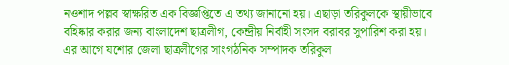নওশাদ পল্লব স্বাক্ষরিত এক বিজ্ঞপ্তিতে এ তথ্য জানানো হয়। এছাড়া তরিকুলকে স্থায়ীভাবে বহিষ্কার করার জন্য বাংলাদেশ ছাত্রলীগ, কেন্দ্রীয় নির্বাহী সংসদ বরাবর সুপারিশ করা হয়।
এর আগে যশোর জেলা ছাত্রলীগের সাংগঠনিক সম্পাদক তরিকুল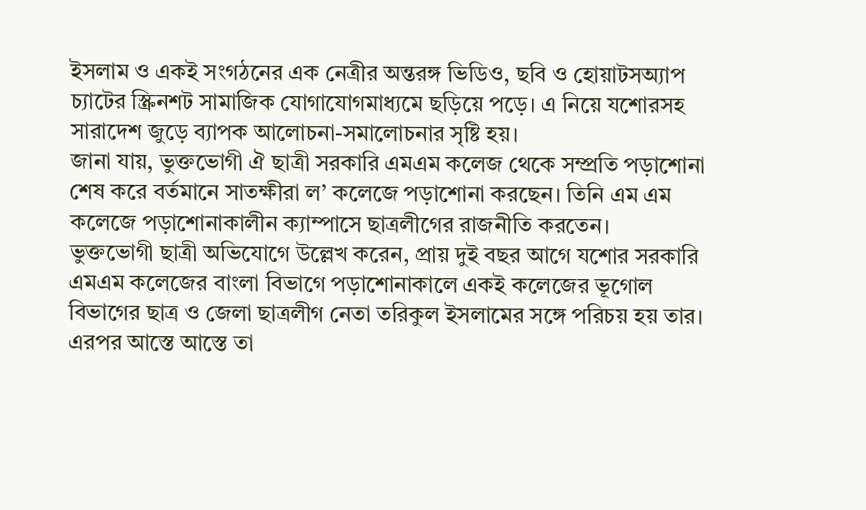ইসলাম ও একই সংগঠনের এক নেত্রীর অন্তরঙ্গ ভিডিও, ছবি ও হোয়াটসঅ্যাপ চ্যাটের স্ক্রিনশট সামাজিক যোগাযোগমাধ্যমে ছড়িয়ে পড়ে। এ নিয়ে যশোরসহ সারাদেশ জুড়ে ব্যাপক আলোচনা-সমালোচনার সৃষ্টি হয়।
জানা যায়, ভুক্তভোগী ঐ ছাত্রী সরকারি এমএম কলেজ থেকে সম্প্রতি পড়াশোনা শেষ করে বর্তমানে সাতক্ষীরা ল’ কলেজে পড়াশোনা করছেন। তিনি এম এম কলেজে পড়াশোনাকালীন ক্যাম্পাসে ছাত্রলীগের রাজনীতি করতেন।
ভুক্তভোগী ছাত্রী অভিযোগে উল্লেখ করেন, প্রায় দুই বছর আগে যশোর সরকারি এমএম কলেজের বাংলা বিভাগে পড়াশোনাকালে একই কলেজের ভূগোল বিভাগের ছাত্র ও জেলা ছাত্রলীগ নেতা তরিকুল ইসলামের সঙ্গে পরিচয় হয় তার। এরপর আস্তে আস্তে তা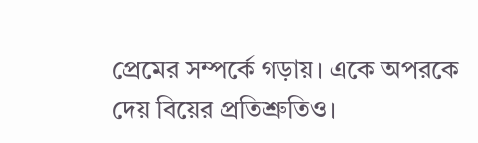প্রেমের সম্পর্কে গড়ায়। একে অপরকে দেয় বিয়ের প্রতিশ্রুতিও।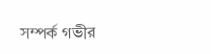সম্পর্ক গভীর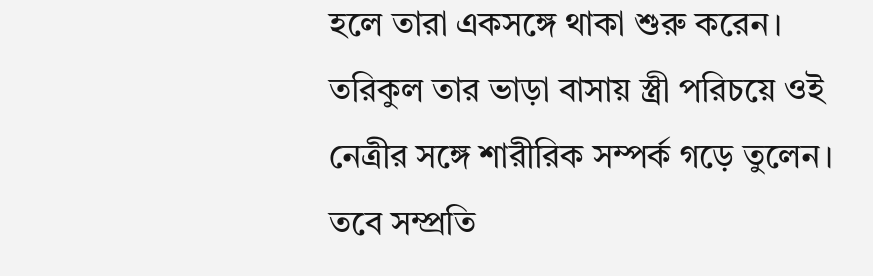হলে তারা একসঙ্গে থাকা শুরু করেন। তরিকুল তার ভাড়া বাসায় স্ত্রী পরিচয়ে ওই নেত্রীর সঙ্গে শারীরিক সম্পর্ক গড়ে তুলেন। তবে সম্প্রতি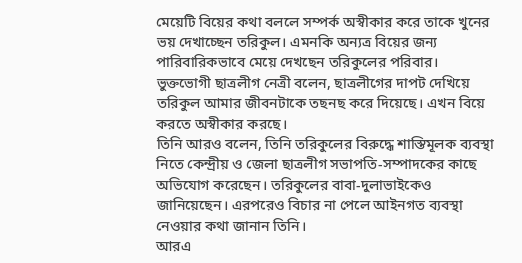মেয়েটি বিয়ের কথা বললে সম্পর্ক অস্বীকার করে তাকে খুনের ভয় দেখাচ্ছেন তরিকুল। এমনকি অন্যত্র বিয়ের জন্য পারিবারিকভাবে মেয়ে দেখছেন তরিকুলের পরিবার।
ভুক্তভোগী ছাত্রলীগ নেত্রী বলেন, ছাত্রলীগের দাপট দেখিয়ে তরিকুল আমার জীবনটাকে তছনছ করে দিয়েছে। এখন বিয়ে করতে অস্বীকার করছে।
তিনি আরও বলেন, তিনি তরিকুলের বিরুদ্ধে শাস্তিমূলক ব্যবস্থা নিতে কেন্দ্রীয় ও জেলা ছাত্রলীগ সভাপতি-সম্পাদকের কাছে অভিযোগ করেছেন। তরিকুলের বাবা-দুলাভাইকেও জানিয়েছেন। এরপরেও বিচার না পেলে আইনগত ব্যবস্থা নেওয়ার কথা জানান তিনি।
আরএ